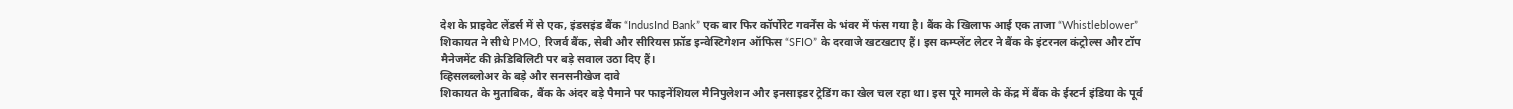देश के प्राइवेट लेंडर्स में से एक, इंडसइंड बैंक “IndusInd Bank” एक बार फिर कॉर्पोरेट गवर्नेंस के भंवर में फंस गया है। बैंक के खिलाफ आई एक ताजा “Whistleblower” शिकायत ने सीधे PMO, रिजर्व बैंक, सेबी और सीरियस फ्रॉड इन्वेस्टिगेशन ऑफिस “SFIO” के दरवाजे खटखटाए हैं। इस कम्प्लेंट लेटर ने बैंक के इंटरनल कंट्रोल्स और टॉप मैनेजमेंट की क्रेडिबिलिटी पर बड़े सवाल उठा दिए हैं।
व्हिसलब्लोअर के बड़े और सनसनीखेज दावे
शिकायत के मुताबिक, बैंक के अंदर बड़े पैमाने पर फाइनेंशियल मैनिपुलेशन और इनसाइडर ट्रेडिंग का खेल चल रहा था। इस पूरे मामले के केंद्र में बैंक के ईस्टर्न इंडिया के पूर्व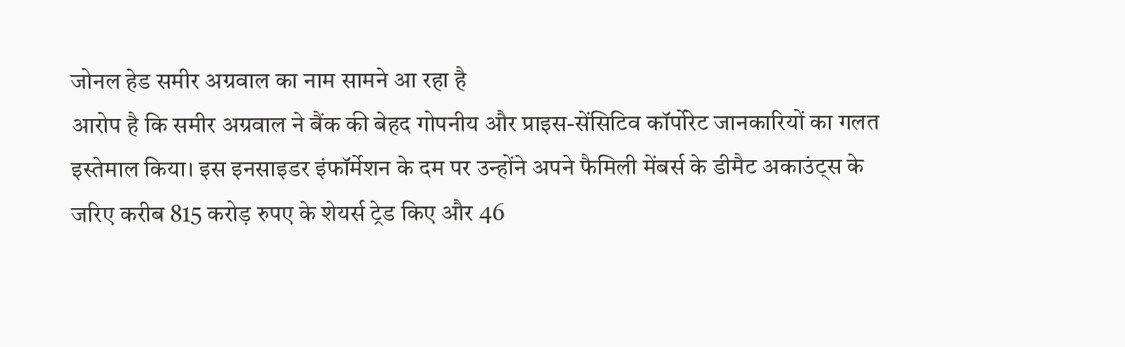जोनल हेड समीर अग्रवाल का नाम सामने आ रहा है
आरोप है कि समीर अग्रवाल ने बैंक की बेहद गोपनीय और प्राइस-सेंसिटिव कॉर्पोरेट जानकारियों का गलत इस्तेमाल किया। इस इनसाइडर इंफॉर्मेशन के दम पर उन्होंने अपने फैमिली मेंबर्स के डीमैट अकाउंट्स के जरिए करीब 815 करोड़ रुपए के शेयर्स ट्रेड किए और 46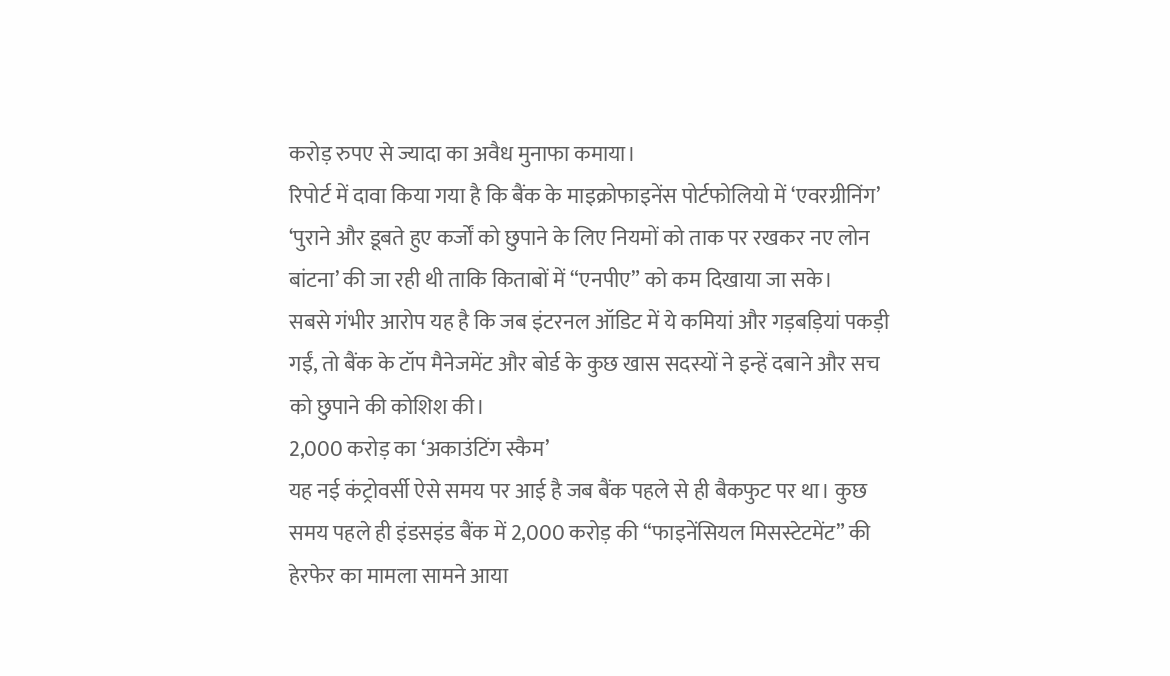करोड़ रुपए से ज्यादा का अवैध मुनाफा कमाया।
रिपोर्ट में दावा किया गया है कि बैंक के माइक्रोफाइनेंस पोर्टफोलियो में ‘एवरग्रीनिंग’ ‘पुराने और डूबते हुए कर्जों को छुपाने के लिए नियमों को ताक पर रखकर नए लोन बांटना’ की जा रही थी ताकि किताबों में “एनपीए” को कम दिखाया जा सके।
सबसे गंभीर आरोप यह है कि जब इंटरनल ऑडिट में ये कमियां और गड़बड़ियां पकड़ी गईं, तो बैंक के टॉप मैनेजमेंट और बोर्ड के कुछ खास सदस्यों ने इन्हें दबाने और सच को छुपाने की कोशिश की।
2,000 करोड़ का ‘अकाउंटिंग स्कैम’
यह नई कंट्रोवर्सी ऐसे समय पर आई है जब बैंक पहले से ही बैकफुट पर था। कुछ समय पहले ही इंडसइंड बैंक में 2,000 करोड़ की “फाइनेंसियल मिसस्टेटमेंट” की हेरफेर का मामला सामने आया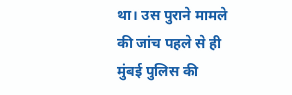था। उस पुराने मामले की जांच पहले से ही मुंबई पुलिस की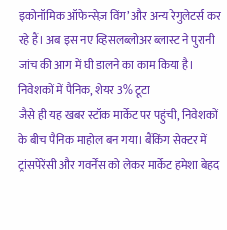इकोनॉमिक ऑफेन्सेज़ विंग’ और अन्य रेगुलेटर्स कर रहे हैं। अब इस नए व्हिसलब्लोअर ब्लास्ट ने पुरानी जांच की आग में घी डालने का काम किया है।
निवेशकों में पैनिक, शेयर 3% टूटा
जैसे ही यह खबर स्टॉक मार्केट पर पहुंची, निवेशकों के बीच पैनिक माहोल बन गया। बैंकिंग सेक्टर में ट्रांसपेरेंसी और गवर्नेंस को लेकर मार्केट हमेशा बेहद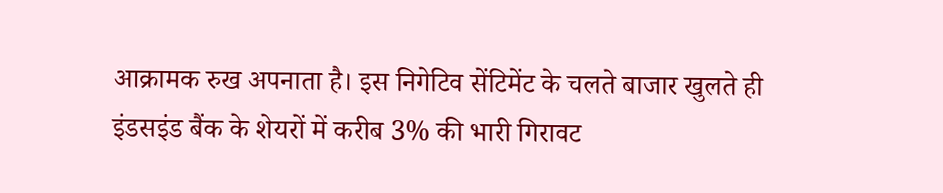आक्रामक रुख अपनाता है। इस निगेटिव सेंटिमेंट के चलते बाजार खुलते ही इंडसइंड बैंक के शेयरों में करीब 3% की भारी गिरावट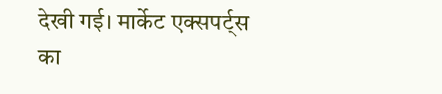देखी गई। मार्केट एक्सपर्ट्स का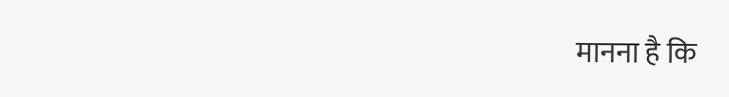मानना है कि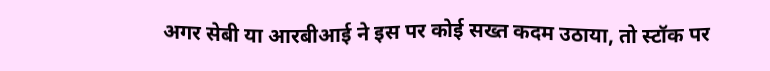अगर सेबी या आरबीआई ने इस पर कोई सख्त कदम उठाया, तो स्टॉक पर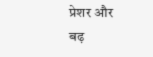प्रेशर और बढ़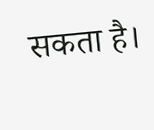सकता है।